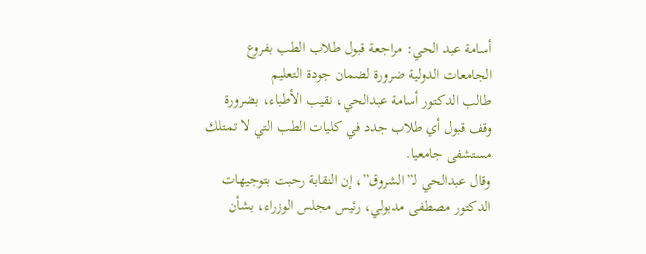أسامة عبد الحي: مراجعة قبول طلاب الطب بفروع الجامعات الدولية ضرورة لضمان جودة التعليم
طالب الدكتور أسامة عبدالحي، نقيب الأطباء، بضرورة وقف قبول أي طلاب جدد في كليات الطب التي لا تمتلك مستشفى جامعيا.
وقال عبدالحي لـ”الشروق”، إن النقابة رحبت بتوجيهات الدكتور مصطفى مدبولي، رئيس مجلس الوزراء، بشأن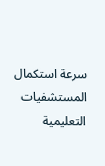سرعة استكمال المستشفيات التعليمية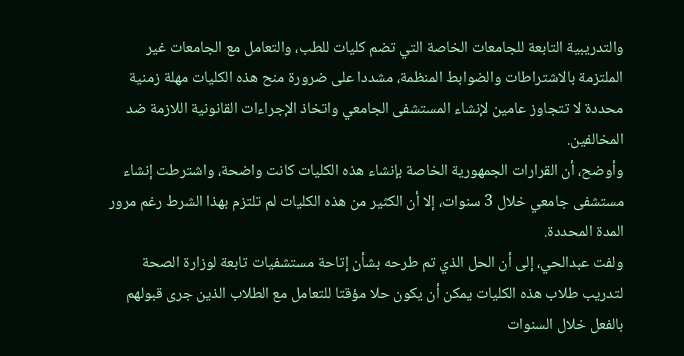والتدريبية التابعة للجامعات الخاصة التي تضم كليات للطب، والتعامل مع الجامعات غير الملتزمة بالاشتراطات والضوابط المنظمة، مشددا على ضرورة منح هذه الكليات مهلة زمنية محددة لا تتجاوز عامين لإنشاء المستشفى الجامعي واتخاذ الإجراءات القانونية اللازمة ضد المخالفين.
وأوضح، أن القرارات الجمهورية الخاصة بإنشاء هذه الكليات كانت واضحة، واشترطت إنشاء مستشفى جامعي خلال 3 سنوات، إلا أن الكثير من هذه الكليات لم تلتزم بهذا الشرط رغم مرور المدة المحددة.
ولفت عبدالحي، إلى أن الحل الذي تم طرحه بشأن إتاحة مستشفيات تابعة لوزارة الصحة لتدريب طلاب هذه الكليات يمكن أن يكون حلا مؤقتا للتعامل مع الطلاب الذين جرى قبولهم بالفعل خلال السنوات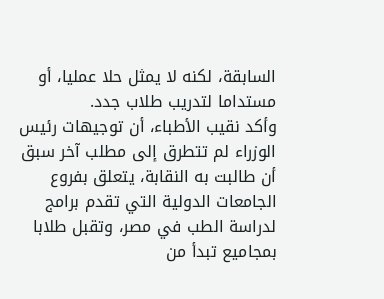السابقة، لكنه لا يمثل حلا عمليا، أو مستداما لتدريب طلاب جدد.
وأكد نقيب الأطباء، أن توجيهات رئيس الوزراء لم تتطرق إلى مطلب آخر سبق أن طالبت به النقابة، يتعلق بفروع الجامعات الدولية التي تقدم برامج لدراسة الطب في مصر، وتقبل طلابا بمجاميع تبدأ من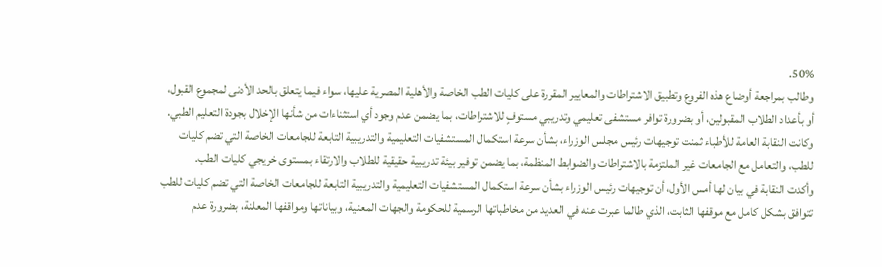50%.
وطالب بمراجعة أوضاع هذه الفروع وتطبيق الاشتراطات والمعايير المقررة على كليات الطب الخاصة والأهلية المصرية عليها، سواء فيما يتعلق بالحد الأدنى لمجموع القبول، أو بأعداد الطلاب المقبولين، أو بضرورة توافر مستشفى تعليمي وتدريبي مستوفٍ للاشتراطات، بما يضمن عدم وجود أي استثناءات من شأنها الإخلال بجودة التعليم الطبي.
وكانت النقابة العامة للأطباء ثمنت توجيهات رئيس مجلس الوزراء، بشأن سرعة استكمال المستشفيات التعليمية والتدريبية التابعة للجامعات الخاصة التي تضم كليات للطب، والتعامل مع الجامعات غير الملتزمة بالاشتراطات والضوابط المنظمة، بما يضمن توفير بيئة تدريبية حقيقية للطلاب والارتقاء بمستوى خريجي كليات الطب.
وأكدت النقابة في بيان لها أمس الأول، أن توجيهات رئيس الوزراء بشأن سرعة استكمال المستشفيات التعليمية والتدريبية التابعة للجامعات الخاصة التي تضم كليات للطب تتوافق بشكل كامل مع موقفها الثابت، الذي طالما عبرت عنه في العديد من مخاطباتها الرسمية للحكومة والجهات المعنية، وبياناتها ومواقفها المعلنة، بضرورة عدم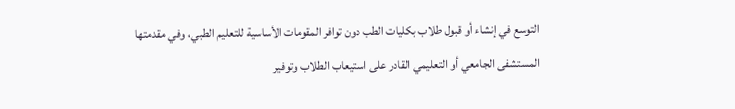التوسع في إنشاء أو قبول طلاب بكليات الطب دون توافر المقومات الأساسية للتعليم الطبي، وفي مقدمتها المستشفى الجامعي أو التعليمي القادر على استيعاب الطلاب وتوفير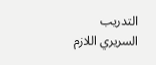التدريب السريري اللازم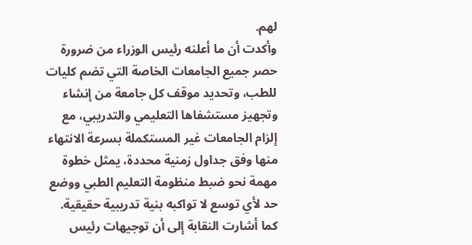لهم.
وأكدت أن ما أعلنه رئيس الوزراء من ضرورة حصر جميع الجامعات الخاصة التي تضم كليات للطب، وتحديد موقف كل جامعة من إنشاء وتجهيز مستشفاها التعليمي والتدريبي، مع إلزام الجامعات غير المستكملة بسرعة الانتهاء منها وفق جداول زمنية محددة، يمثل خطوة مهمة نحو ضبط منظومة التعليم الطبي ووضع حد لأي توسع لا تواكبه بنية تدريبية حقيقية.
كما أشارت النقابة إلى أن توجيهات رئيس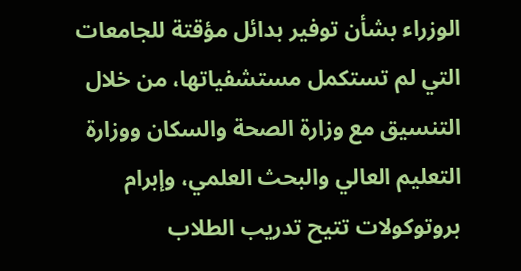الوزراء بشأن توفير بدائل مؤقتة للجامعات التي لم تستكمل مستشفياتها، من خلال التنسيق مع وزارة الصحة والسكان ووزارة التعليم العالي والبحث العلمي، وإبرام بروتوكولات تتيح تدريب الطلاب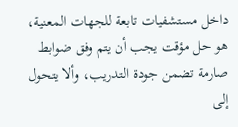داخل مستشفيات تابعة للجهات المعنية، هو حل مؤقت يجب أن يتم وفق ضوابط صارمة تضمن جودة التدريب، وألا يتحول إلى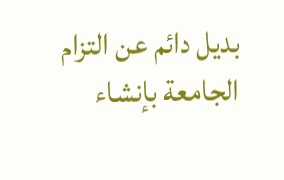بديل دائم عن التزام الجامعة بإنشاء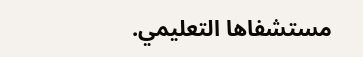مستشفاها التعليمي.